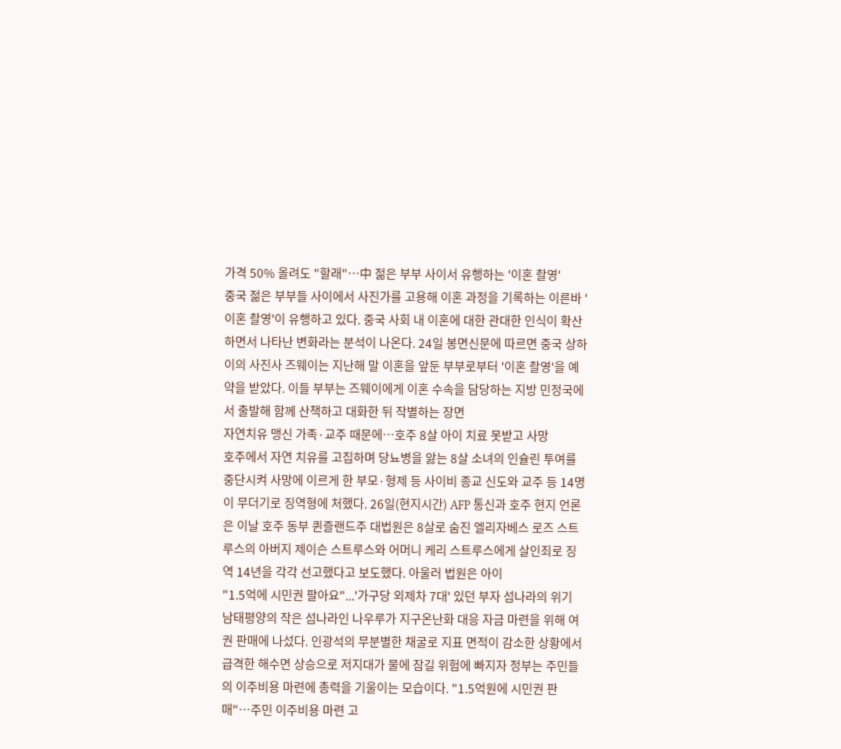가격 50% 올려도 "할래"…中 젊은 부부 사이서 유행하는 '이혼 촬영'
중국 젊은 부부들 사이에서 사진가를 고용해 이혼 과정을 기록하는 이른바 '이혼 촬영'이 유행하고 있다. 중국 사회 내 이혼에 대한 관대한 인식이 확산하면서 나타난 변화라는 분석이 나온다. 24일 봉면신문에 따르면 중국 상하이의 사진사 즈웨이는 지난해 말 이혼을 앞둔 부부로부터 '이혼 촬영'을 예약을 받았다. 이들 부부는 즈웨이에게 이혼 수속을 담당하는 지방 민정국에서 출발해 함께 산책하고 대화한 뒤 작별하는 장면
자연치유 맹신 가족·교주 때문에…호주 8살 아이 치료 못받고 사망
호주에서 자연 치유를 고집하며 당뇨병을 앓는 8살 소녀의 인슐린 투여를 중단시켜 사망에 이르게 한 부모·형제 등 사이비 종교 신도와 교주 등 14명이 무더기로 징역형에 처했다. 26일(현지시간) AFP 통신과 호주 현지 언론은 이날 호주 동부 퀸즐랜드주 대법원은 8살로 숨진 엘리자베스 로즈 스트루스의 아버지 제이슨 스트루스와 어머니 케리 스트루스에게 살인죄로 징역 14년을 각각 선고했다고 보도했다. 아울러 법원은 아이
"1.5억에 시민권 팔아요"...'가구당 외제차 7대' 있던 부자 섬나라의 위기
남태평양의 작은 섬나라인 나우루가 지구온난화 대응 자금 마련을 위해 여권 판매에 나섰다. 인광석의 무분별한 채굴로 지표 면적이 감소한 상황에서 급격한 해수면 상승으로 저지대가 물에 잠길 위험에 빠지자 정부는 주민들의 이주비용 마련에 총력을 기울이는 모습이다. "1.5억원에 시민권 판매"…주민 이주비용 마련 고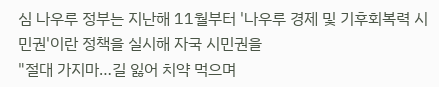심 나우루 정부는 지난해 11월부터 '나우루 경제 및 기후회복력 시민권'이란 정책을 실시해 자국 시민권을
"절대 가지마…길 잃어 치약 먹으며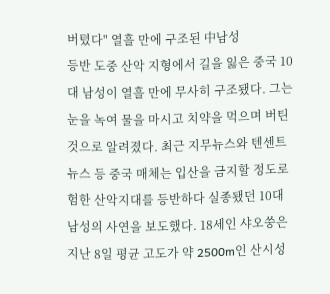버텼다" 열흘 만에 구조된 中남성
등반 도중 산악 지형에서 길을 잃은 중국 10대 남성이 열흘 만에 무사히 구조됐다. 그는 눈을 녹여 물을 마시고 치약을 먹으며 버틴 것으로 알려졌다. 최근 지무뉴스와 텐센트 뉴스 등 중국 매체는 입산을 금지할 정도로 험한 산악지대를 등반하다 실종됐던 10대 남성의 사연을 보도했다. 18세인 샤오쑹은 지난 8일 평균 고도가 약 2500m인 산시성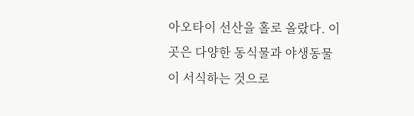아오타이 선산을 홀로 올랐다. 이곳은 다양한 동식물과 야생동물이 서식하는 것으로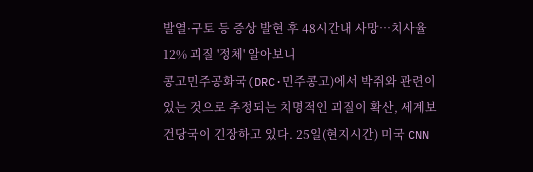발열·구토 등 증상 발현 후 48시간내 사망…치사율 12% 괴질 '정체' 알아보니
콩고민주공화국(DRC·민주콩고)에서 박쥐와 관련이 있는 것으로 추정되는 치명적인 괴질이 확산, 세계보건당국이 긴장하고 있다. 25일(현지시간) 미국 CNN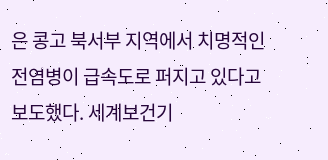은 콩고 북서부 지역에서 치명적인 전염병이 급속도로 퍼지고 있다고 보도했다. 세계보건기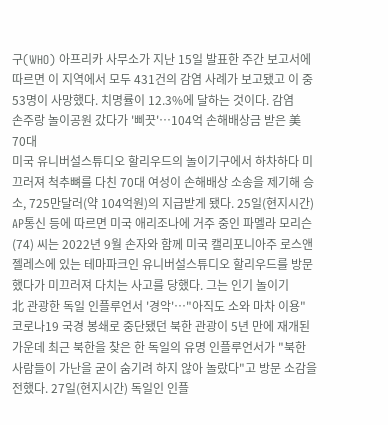구(WHO) 아프리카 사무소가 지난 15일 발표한 주간 보고서에 따르면 이 지역에서 모두 431건의 감염 사례가 보고됐고 이 중 53명이 사망했다. 치명률이 12.3%에 달하는 것이다. 감염
손주랑 놀이공원 갔다가 '삐끗'…104억 손해배상금 받은 美 70대
미국 유니버설스튜디오 할리우드의 놀이기구에서 하차하다 미끄러져 척추뼈를 다친 70대 여성이 손해배상 소송을 제기해 승소, 725만달러(약 104억원)의 지급받게 됐다. 25일(현지시간) AP통신 등에 따르면 미국 애리조나에 거주 중인 파멜라 모리슨(74) 씨는 2022년 9월 손자와 함께 미국 캘리포니아주 로스앤젤레스에 있는 테마파크인 유니버설스튜디오 할리우드를 방문했다가 미끄러져 다치는 사고를 당했다. 그는 인기 놀이기
北 관광한 독일 인플루언서 '경악'…"아직도 소와 마차 이용"
코로나19 국경 봉쇄로 중단됐던 북한 관광이 5년 만에 재개된 가운데 최근 북한을 찾은 한 독일의 유명 인플루언서가 "북한 사람들이 가난을 굳이 숨기려 하지 않아 놀랐다"고 방문 소감을 전했다. 27일(현지시간) 독일인 인플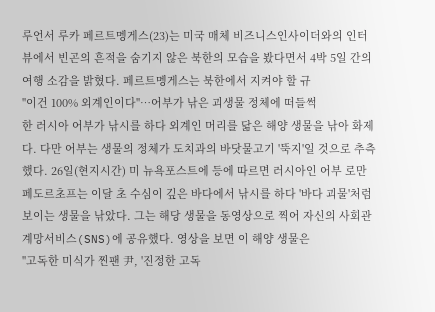루언서 루카 페르트멩게스(23)는 미국 매체 비즈니스인사이더와의 인터뷰에서 빈곤의 흔적을 숨기지 않은 북한의 모습을 봤다면서 4박 5일 간의 여행 소감을 밝혔다. 페르트멩게스는 북한에서 지켜야 할 규
"이건 100% 외계인이다"…어부가 낚은 괴생물 정체에 떠들썩
한 러시아 어부가 낚시를 하다 외계인 머리를 닮은 해양 생물을 낚아 화제다. 다만 어부는 생물의 정체가 도치과의 바닷물고기 '뚝지'일 것으로 추측했다. 26일(현지시간) 미 뉴욕포스트에 등에 따르면 러시아인 어부 로만 페도르초프는 이달 초 수심이 깊은 바다에서 낚시를 하다 '바다 괴물'처럼 보이는 생물을 낚았다. 그는 해당 생물을 동영상으로 찍어 자신의 사회관계망서비스(SNS)에 공유했다. 영상을 보면 이 해양 생물은
"고독한 미식가 찐팬 尹, '진정한 고독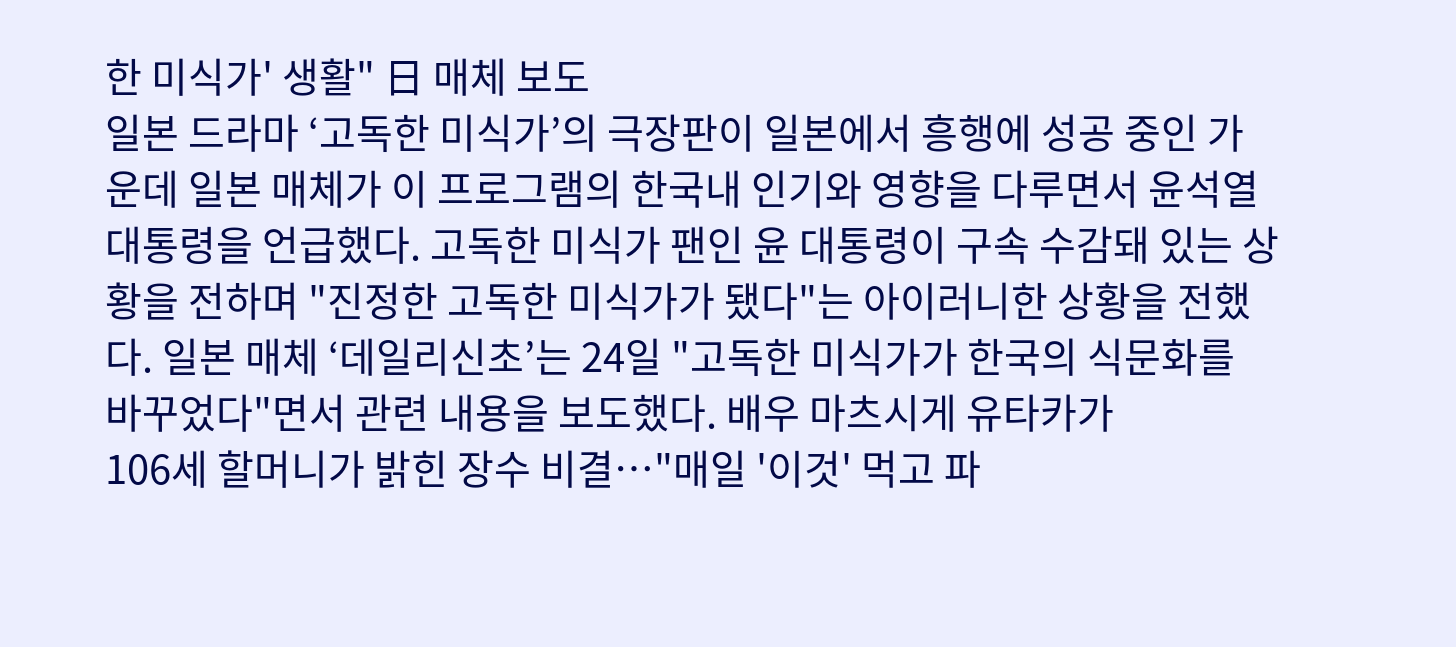한 미식가' 생활" 日 매체 보도
일본 드라마 ‘고독한 미식가’의 극장판이 일본에서 흥행에 성공 중인 가운데 일본 매체가 이 프로그램의 한국내 인기와 영향을 다루면서 윤석열 대통령을 언급했다. 고독한 미식가 팬인 윤 대통령이 구속 수감돼 있는 상황을 전하며 "진정한 고독한 미식가가 됐다"는 아이러니한 상황을 전했다. 일본 매체 ‘데일리신초’는 24일 "고독한 미식가가 한국의 식문화를 바꾸었다"면서 관련 내용을 보도했다. 배우 마츠시게 유타카가
106세 할머니가 밝힌 장수 비결…"매일 '이것' 먹고 파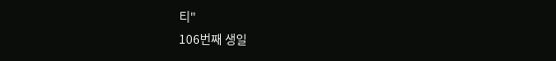티"
106번째 생일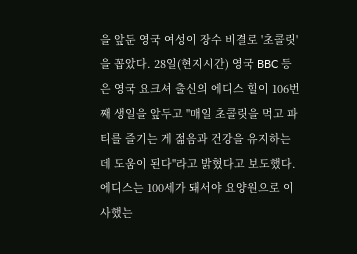을 앞둔 영국 여성이 장수 비결로 '초콜릿'을 꼽았다. 28일(현지시간) 영국 BBC 등은 영국 요크셔 출신의 에디스 힐이 106번째 생일을 앞두고 "매일 초콜릿을 먹고 파티를 즐기는 게 젊음과 건강을 유지하는 데 도움이 된다"라고 밝혔다고 보도했다. 에디스는 100세가 돼서야 요양원으로 이사했는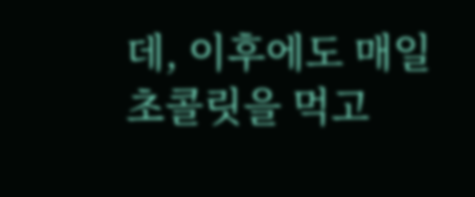데, 이후에도 매일 초콜릿을 먹고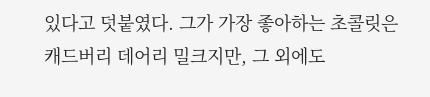있다고 덧붙였다. 그가 가장 좋아하는 초콜릿은 캐드버리 데어리 밀크지만, 그 외에도